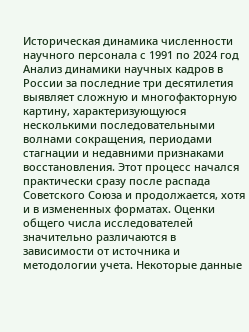Историческая динамика численности научного персонала с 1991 по 2024 год
Анализ динамики научных кадров в России за последние три десятилетия выявляет сложную и многофакторную картину, характеризующуюся несколькими последовательными волнами сокращения, периодами стагнации и недавними признаками восстановления. Этот процесс начался практически сразу после распада Советского Союза и продолжается, хотя и в измененных форматах. Оценки общего числа исследователей значительно различаются в зависимости от источника и методологии учета. Некоторые данные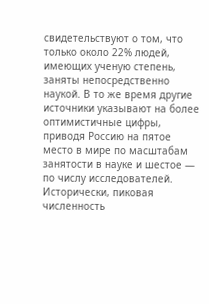свидетельствуют о том, что только около 22% людей, имеющих ученую степень, заняты непосредственно наукой. В то же время другие источники указывают на более оптимистичные цифры, приводя Россию на пятое место в мире по масштабам занятости в науке и шестое — по числу исследователей.
Исторически, пиковая численность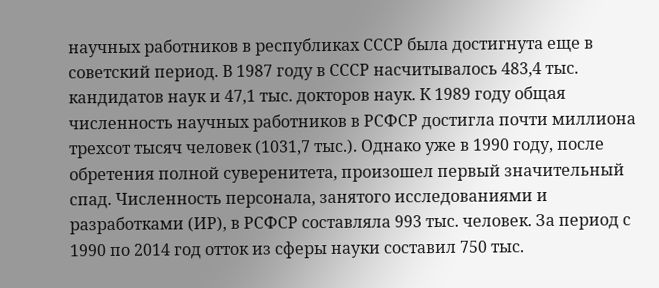научных работников в республиках СССР была достигнута еще в советский период. В 1987 году в СССР насчитывалось 483,4 тыс. кандидатов наук и 47,1 тыс. докторов наук. К 1989 году общая численность научных работников в РСФСР достигла почти миллиона трехсот тысяч человек (1031,7 тыс.). Однако уже в 1990 году, после обретения полной суверенитета, произошел первый значительный спад. Численность персонала, занятого исследованиями и разработками (ИР), в РСФСР составляла 993 тыс. человек. За период с 1990 по 2014 год отток из сферы науки составил 750 тыс.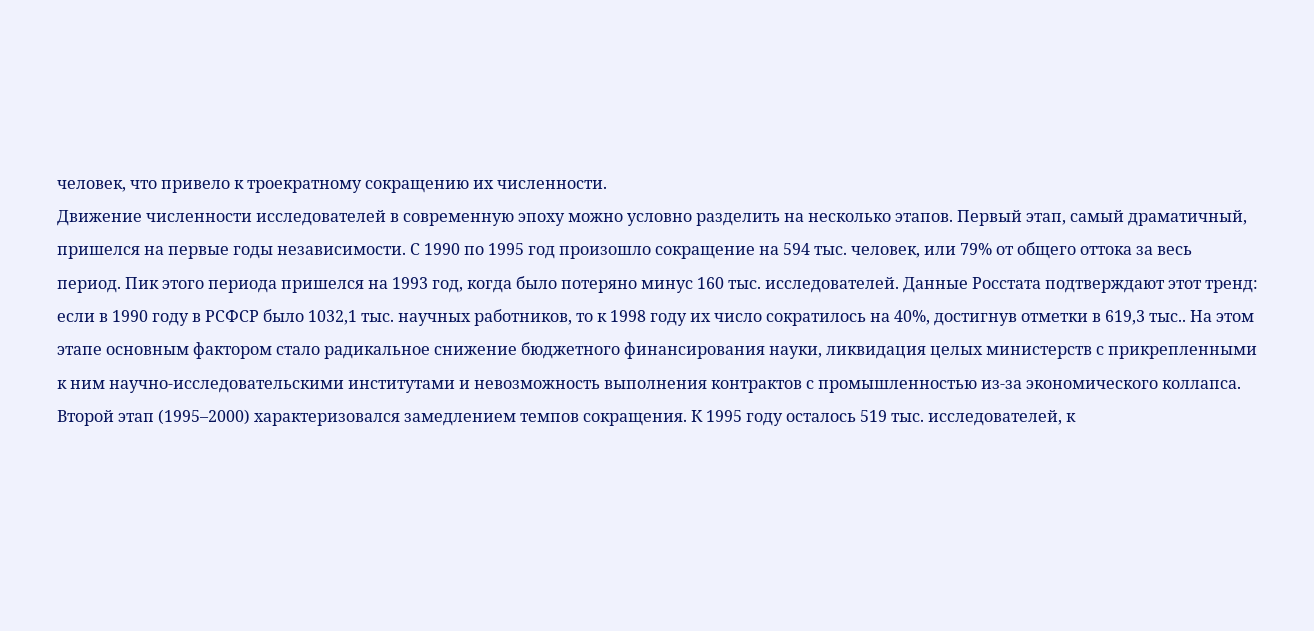человек, что привело к троекратному сокращению их численности.
Движение численности исследователей в современную эпоху можно условно разделить на несколько этапов. Первый этап, самый драматичный, пришелся на первые годы независимости. С 1990 по 1995 год произошло сокращение на 594 тыс. человек, или 79% от общего оттока за весь период. Пик этого периода пришелся на 1993 год, когда было потеряно минус 160 тыс. исследователей. Данные Росстата подтверждают этот тренд: если в 1990 году в РСФСР было 1032,1 тыс. научных работников, то к 1998 году их число сократилось на 40%, достигнув отметки в 619,3 тыс.. На этом этапе основным фактором стало радикальное снижение бюджетного финансирования науки, ликвидация целых министерств с прикрепленными к ним научно-исследовательскими институтами и невозможность выполнения контрактов с промышленностью из-за экономического коллапса.
Второй этап (1995–2000) характеризовался замедлением темпов сокращения. К 1995 году осталось 519 тыс. исследователей, к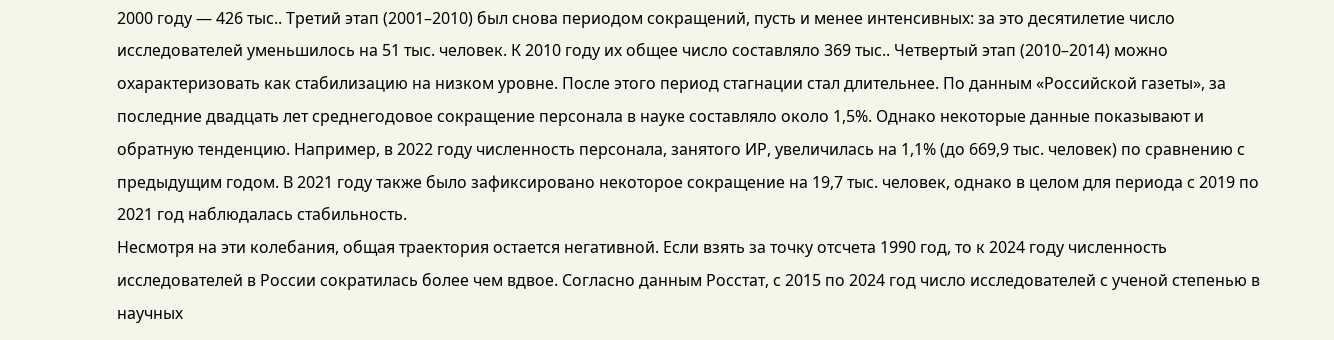2000 году — 426 тыс.. Третий этап (2001–2010) был снова периодом сокращений, пусть и менее интенсивных: за это десятилетие число исследователей уменьшилось на 51 тыс. человек. К 2010 году их общее число составляло 369 тыс.. Четвертый этап (2010–2014) можно охарактеризовать как стабилизацию на низком уровне. После этого период стагнации стал длительнее. По данным «Российской газеты», за последние двадцать лет среднегодовое сокращение персонала в науке составляло около 1,5%. Однако некоторые данные показывают и обратную тенденцию. Например, в 2022 году численность персонала, занятого ИР, увеличилась на 1,1% (до 669,9 тыс. человек) по сравнению с предыдущим годом. В 2021 году также было зафиксировано некоторое сокращение на 19,7 тыс. человек, однако в целом для периода с 2019 по 2021 год наблюдалась стабильность.
Несмотря на эти колебания, общая траектория остается негативной. Если взять за точку отсчета 1990 год, то к 2024 году численность исследователей в России сократилась более чем вдвое. Согласно данным Росстат, с 2015 по 2024 год число исследователей с ученой степенью в научных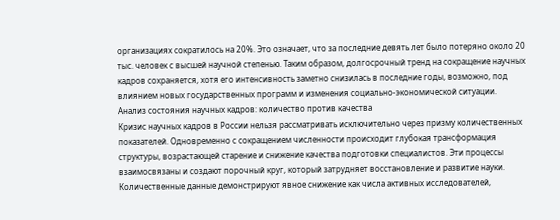организациях сократилось на 20%. Это означает, что за последние девять лет было потеряно около 20 тыс. человек с высшей научной степенью. Таким образом, долгосрочный тренд на сокращение научных кадров сохраняется, хотя его интенсивность заметно снизилась в последние годы, возможно, под влиянием новых государственных программ и изменения социально-экономической ситуации.
Анализ состояния научных кадров: количество против качества
Кризис научных кадров в России нельзя рассматривать исключительно через призму количественных показателей. Одновременно с сокращением численности происходит глубокая трансформация структуры, возрастающей старение и снижение качества подготовки специалистов. Эти процессы взаимосвязаны и создают порочный круг, который затрудняет восстановление и развитие науки.
Количественные данные демонстрируют явное снижение как числа активных исследователей,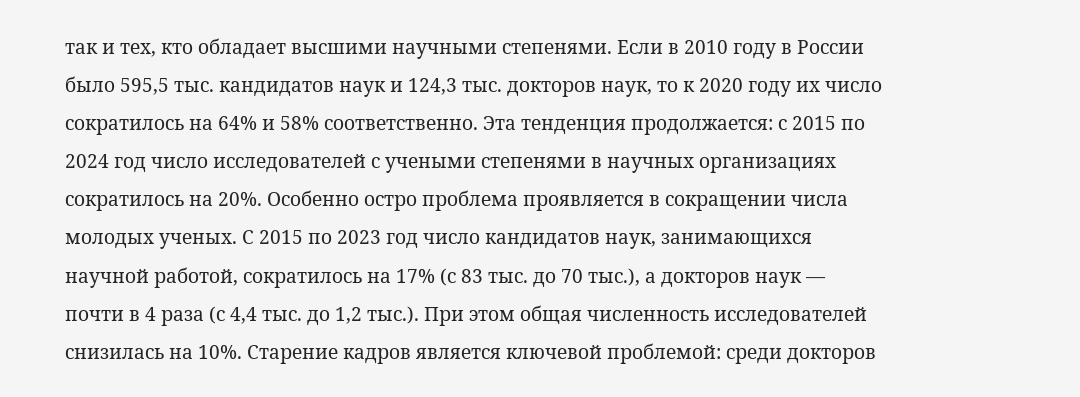так и тех, кто обладает высшими научными степенями. Если в 2010 году в России было 595,5 тыс. кандидатов наук и 124,3 тыс. докторов наук, то к 2020 году их число сократилось на 64% и 58% соответственно. Эта тенденция продолжается: с 2015 по 2024 год число исследователей с учеными степенями в научных организациях сократилось на 20%. Особенно остро проблема проявляется в сокращении числа молодых ученых. С 2015 по 2023 год число кандидатов наук, занимающихся научной работой, сократилось на 17% (с 83 тыс. до 70 тыс.), а докторов наук — почти в 4 раза (с 4,4 тыс. до 1,2 тыс.). При этом общая численность исследователей снизилась на 10%. Старение кадров является ключевой проблемой: среди докторов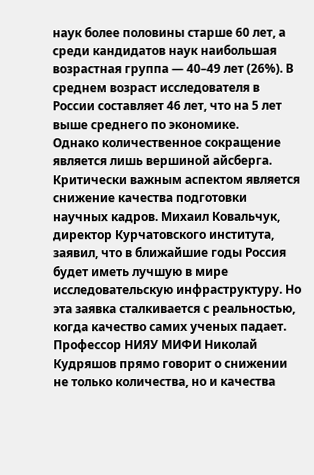наук более половины старше 60 лет, а среди кандидатов наук наибольшая возрастная группа — 40–49 лет (26%). В среднем возраст исследователя в России составляет 46 лет, что на 5 лет выше среднего по экономике.
Однако количественное сокращение является лишь вершиной айсберга. Критически важным аспектом является снижение качества подготовки научных кадров. Михаил Ковальчук, директор Курчатовского института, заявил, что в ближайшие годы Россия будет иметь лучшую в мире исследовательскую инфраструктуру. Но эта заявка сталкивается с реальностью, когда качество самих ученых падает. Профессор НИЯУ МИФИ Николай Кудряшов прямо говорит о снижении не только количества, но и качества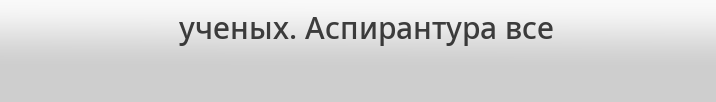ученых. Аспирантура все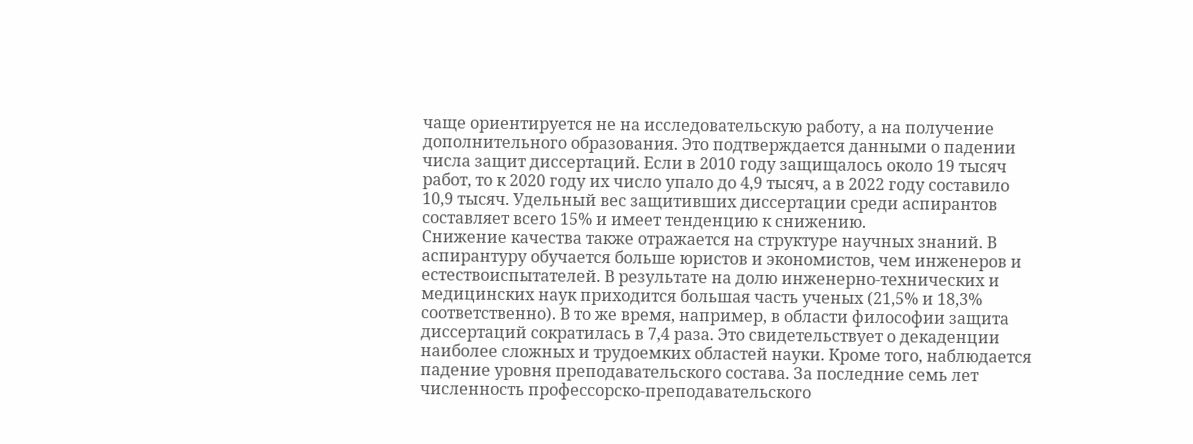чаще ориентируется не на исследовательскую работу, а на получение дополнительного образования. Это подтверждается данными о падении числа защит диссертаций. Если в 2010 году защищалось около 19 тысяч работ, то к 2020 году их число упало до 4,9 тысяч, а в 2022 году составило 10,9 тысяч. Удельный вес защитивших диссертации среди аспирантов составляет всего 15% и имеет тенденцию к снижению.
Снижение качества также отражается на структуре научных знаний. В аспирантуру обучается больше юристов и экономистов, чем инженеров и естествоиспытателей. В результате на долю инженерно-технических и медицинских наук приходится большая часть ученых (21,5% и 18,3% соответственно). В то же время, например, в области философии защита диссертаций сократилась в 7,4 раза. Это свидетельствует о декаденции наиболее сложных и трудоемких областей науки. Кроме того, наблюдается падение уровня преподавательского состава. За последние семь лет численность профессорско-преподавательского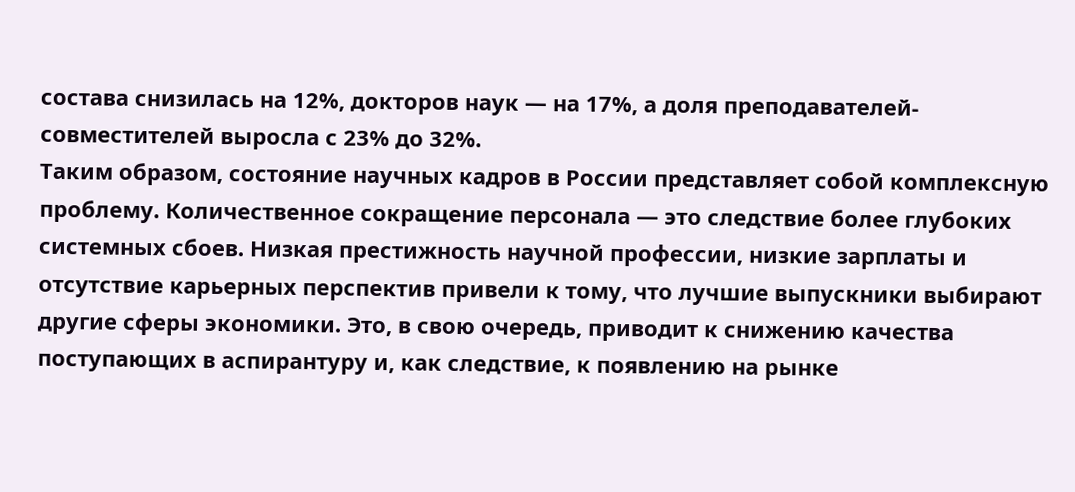состава снизилась на 12%, докторов наук — на 17%, а доля преподавателей-совместителей выросла с 23% до 32%.
Таким образом, состояние научных кадров в России представляет собой комплексную проблему. Количественное сокращение персонала — это следствие более глубоких системных сбоев. Низкая престижность научной профессии, низкие зарплаты и отсутствие карьерных перспектив привели к тому, что лучшие выпускники выбирают другие сферы экономики. Это, в свою очередь, приводит к снижению качества поступающих в аспирантуру и, как следствие, к появлению на рынке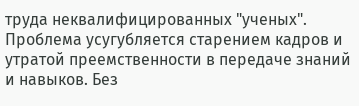труда неквалифицированных "ученых". Проблема усугубляется старением кадров и утратой преемственности в передаче знаний и навыков. Без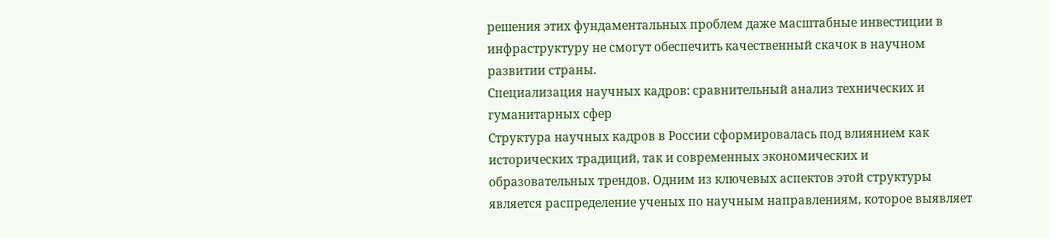решения этих фундаментальных проблем даже масштабные инвестиции в инфраструктуру не смогут обеспечить качественный скачок в научном развитии страны.
Специализация научных кадров: сравнительный анализ технических и гуманитарных сфер
Структура научных кадров в России сформировалась под влиянием как исторических традиций, так и современных экономических и образовательных трендов. Одним из ключевых аспектов этой структуры является распределение ученых по научным направлениям, которое выявляет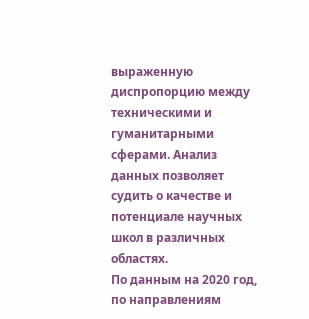выраженную диспропорцию между техническими и гуманитарными сферами. Анализ данных позволяет судить о качестве и потенциале научных школ в различных областях.
По данным на 2020 год, по направлениям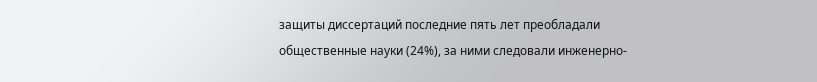защиты диссертаций последние пять лет преобладали общественные науки (24%), за ними следовали инженерно-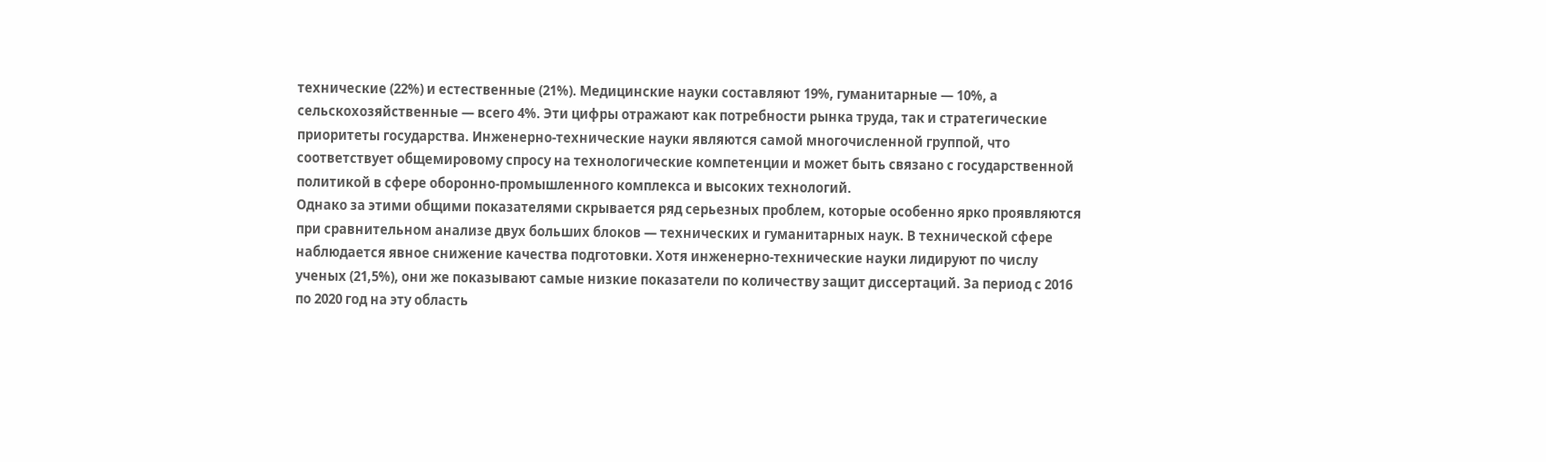технические (22%) и естественные (21%). Медицинские науки составляют 19%, гуманитарные — 10%, а сельскохозяйственные — всего 4%. Эти цифры отражают как потребности рынка труда, так и стратегические приоритеты государства. Инженерно-технические науки являются самой многочисленной группой, что соответствует общемировому спросу на технологические компетенции и может быть связано с государственной политикой в сфере оборонно-промышленного комплекса и высоких технологий.
Однако за этими общими показателями скрывается ряд серьезных проблем, которые особенно ярко проявляются при сравнительном анализе двух больших блоков — технических и гуманитарных наук. В технической сфере наблюдается явное снижение качества подготовки. Хотя инженерно-технические науки лидируют по числу ученых (21,5%), они же показывают самые низкие показатели по количеству защит диссертаций. За период с 2016 по 2020 год на эту область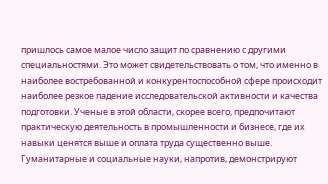пришлось самое малое число защит по сравнению с другими специальностями. Это может свидетельствовать о том, что именно в наиболее востребованной и конкурентоспособной сфере происходит наиболее резкое падение исследовательской активности и качества подготовки. Ученые в этой области, скорее всего, предпочитают практическую деятельность в промышленности и бизнесе, где их навыки ценятся выше и оплата труда существенно выше.
Гуманитарные и социальные науки, напротив, демонстрируют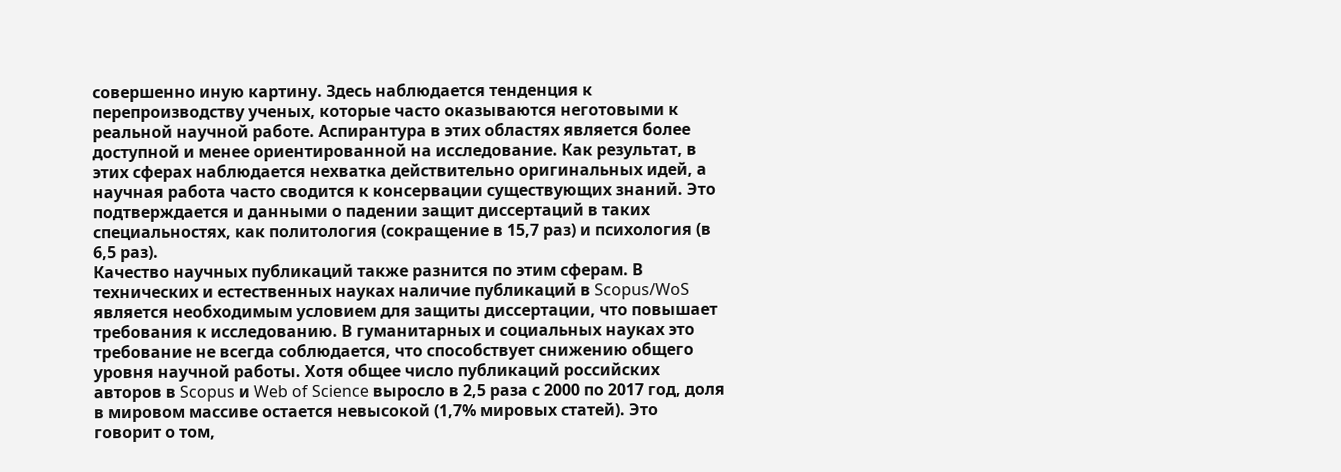совершенно иную картину. Здесь наблюдается тенденция к перепроизводству ученых, которые часто оказываются неготовыми к реальной научной работе. Аспирантура в этих областях является более доступной и менее ориентированной на исследование. Как результат, в этих сферах наблюдается нехватка действительно оригинальных идей, а научная работа часто сводится к консервации существующих знаний. Это подтверждается и данными о падении защит диссертаций в таких специальностях, как политология (сокращение в 15,7 раз) и психология (в 6,5 раз).
Качество научных публикаций также разнится по этим сферам. В технических и естественных науках наличие публикаций в Scopus/WoS является необходимым условием для защиты диссертации, что повышает требования к исследованию. В гуманитарных и социальных науках это требование не всегда соблюдается, что способствует снижению общего уровня научной работы. Хотя общее число публикаций российских авторов в Scopus и Web of Science выросло в 2,5 раза с 2000 по 2017 год, доля в мировом массиве остается невысокой (1,7% мировых статей). Это говорит о том,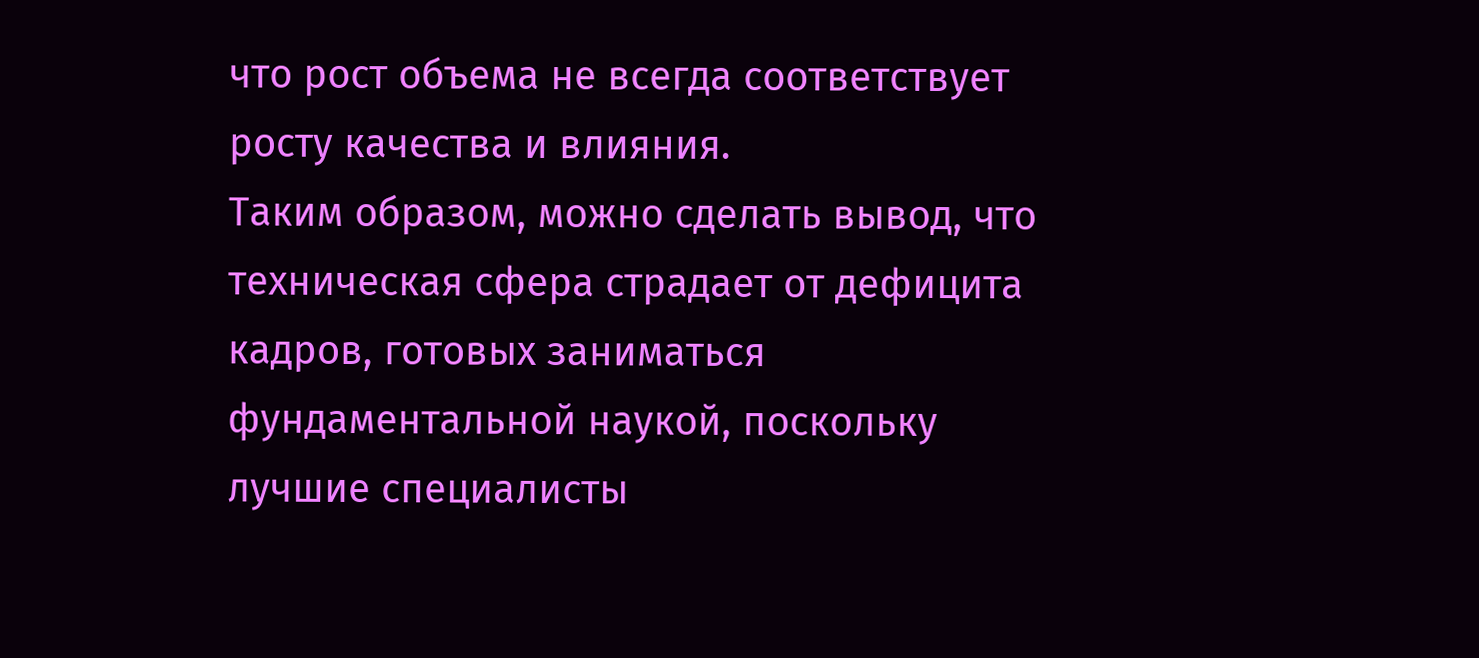что рост объема не всегда соответствует росту качества и влияния.
Таким образом, можно сделать вывод, что техническая сфера страдает от дефицита кадров, готовых заниматься фундаментальной наукой, поскольку лучшие специалисты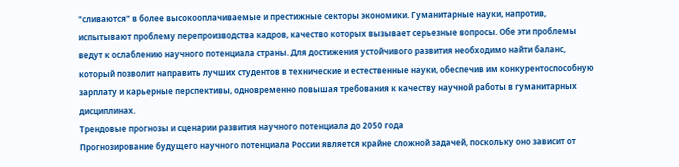"сливаются" в более высокооплачиваемые и престижные секторы экономики. Гуманитарные науки, напротив, испытывают проблему перепроизводства кадров, качество которых вызывает серьезные вопросы. Обе эти проблемы ведут к ослаблению научного потенциала страны. Для достижения устойчивого развития необходимо найти баланс, который позволит направить лучших студентов в технические и естественные науки, обеспечив им конкурентоспособную зарплату и карьерные перспективы, одновременно повышая требования к качеству научной работы в гуманитарных дисциплинах.
Трендовые прогнозы и сценарии развития научного потенциала до 2050 года
Прогнозирование будущего научного потенциала России является крайне сложной задачей, поскольку оно зависит от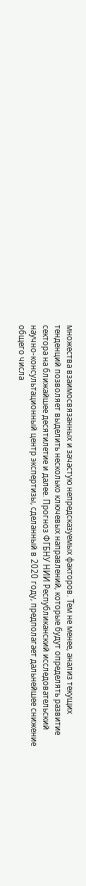множества взаимосвязанных и зачастую непредсказуемых факторов. Тем не менее, анализ текущих тенденций позволяет выделить несколько ключевых направлений, которые будут определять развитие сектора на ближайшее десятилетие и далее. Прогноз ФГБНУ НИИ Республиканский исследовательский научно-консультационный центр экспертизы, сделанный в 2020 году, предполагает дальнейшее снижение общего числа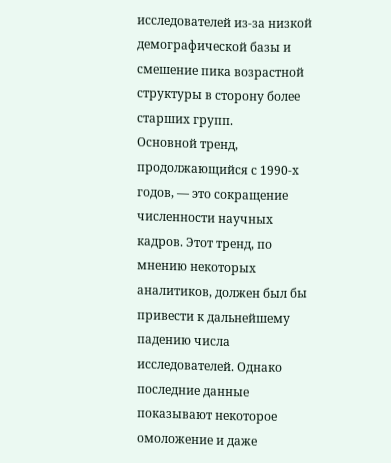исследователей из-за низкой демографической базы и смешение пика возрастной структуры в сторону более старших групп.
Основной тренд, продолжающийся с 1990-х годов, — это сокращение численности научных кадров. Этот тренд, по мнению некоторых аналитиков, должен был бы привести к дальнейшему падению числа исследователей. Однако последние данные показывают некоторое омоложение и даже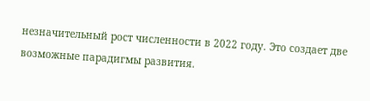незначительный рост численности в 2022 году. Это создает две возможные парадигмы развития.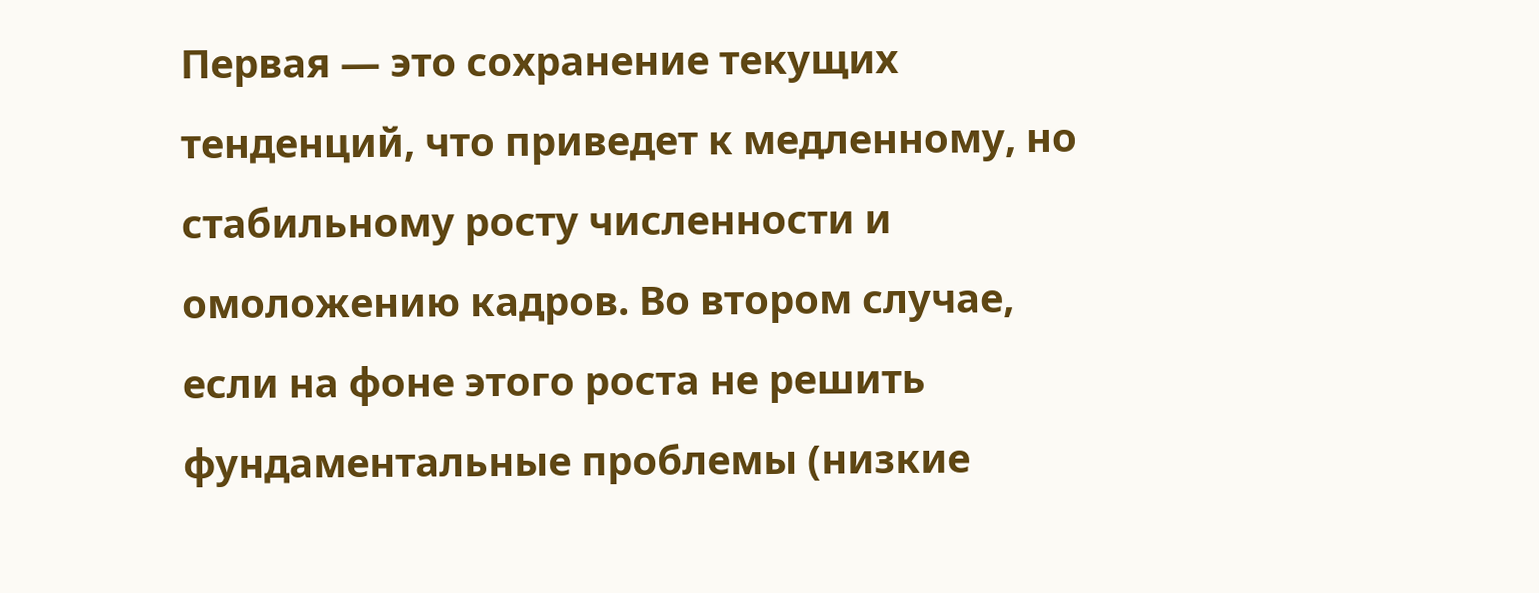Первая — это сохранение текущих тенденций, что приведет к медленному, но стабильному росту численности и омоложению кадров. Во втором случае, если на фоне этого роста не решить фундаментальные проблемы (низкие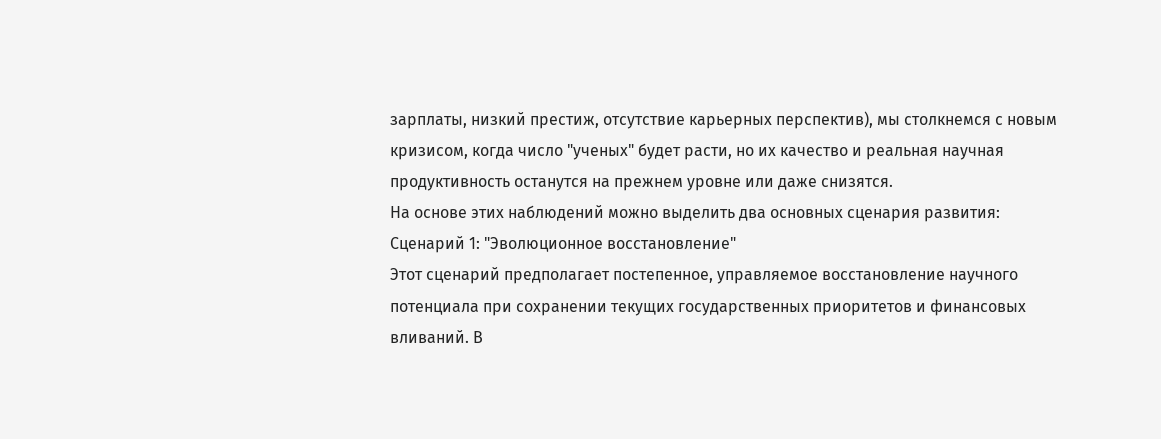зарплаты, низкий престиж, отсутствие карьерных перспектив), мы столкнемся с новым кризисом, когда число "ученых" будет расти, но их качество и реальная научная продуктивность останутся на прежнем уровне или даже снизятся.
На основе этих наблюдений можно выделить два основных сценария развития:
Сценарий 1: "Эволюционное восстановление"
Этот сценарий предполагает постепенное, управляемое восстановление научного потенциала при сохранении текущих государственных приоритетов и финансовых вливаний. В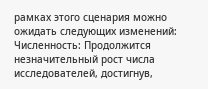рамках этого сценария можно ожидать следующих изменений:
Численность: Продолжится незначительный рост числа исследователей, достигнув,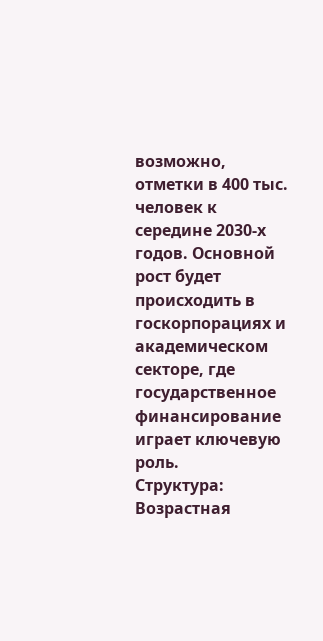возможно, отметки в 400 тыс. человек к середине 2030-х годов. Основной рост будет происходить в госкорпорациях и академическом секторе, где государственное финансирование играет ключевую роль.
Структура: Возрастная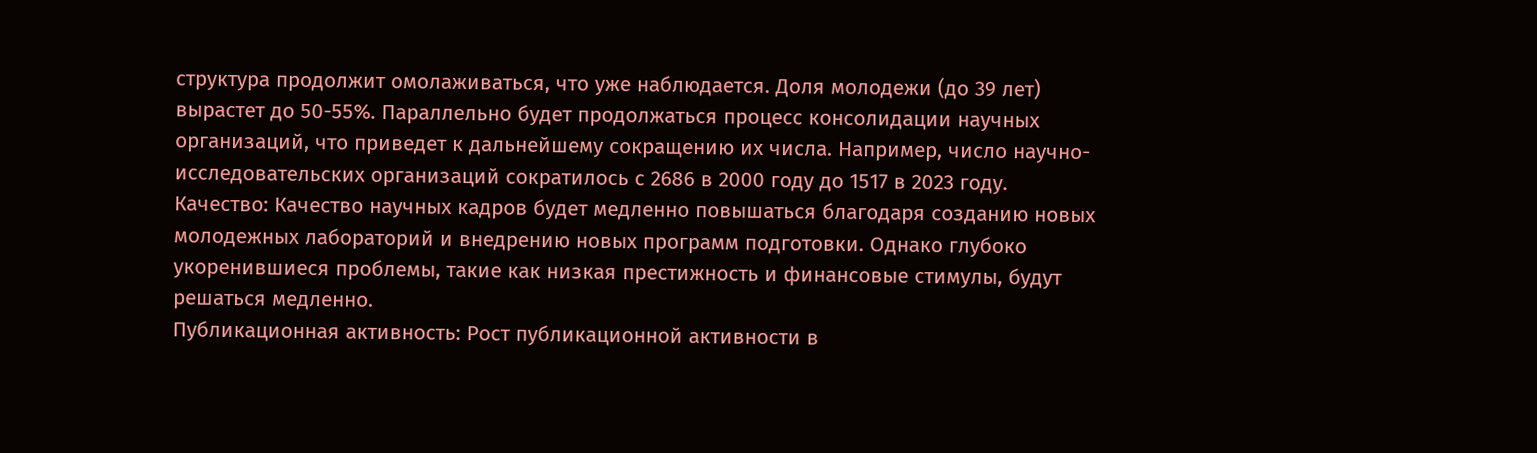структура продолжит омолаживаться, что уже наблюдается. Доля молодежи (до 39 лет) вырастет до 50-55%. Параллельно будет продолжаться процесс консолидации научных организаций, что приведет к дальнейшему сокращению их числа. Например, число научно-исследовательских организаций сократилось с 2686 в 2000 году до 1517 в 2023 году.
Качество: Качество научных кадров будет медленно повышаться благодаря созданию новых молодежных лабораторий и внедрению новых программ подготовки. Однако глубоко укоренившиеся проблемы, такие как низкая престижность и финансовые стимулы, будут решаться медленно.
Публикационная активность: Рост публикационной активности в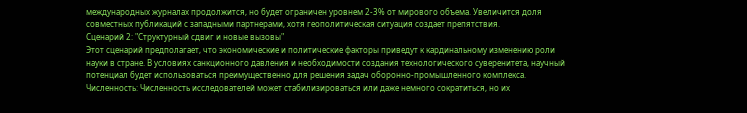международных журналах продолжится, но будет ограничен уровнем 2-3% от мирового объема. Увеличится доля совместных публикаций с западными партнерами, хотя геополитическая ситуация создает препятствия.
Сценарий 2: "Структурный сдвиг и новые вызовы"
Этот сценарий предполагает, что экономические и политические факторы приведут к кардинальному изменению роли науки в стране. В условиях санкционного давления и необходимости создания технологического суверенитета, научный потенциал будет использоваться преимущественно для решения задач оборонно-промышленного комплекса.
Численность: Численность исследователей может стабилизироваться или даже немного сократиться, но их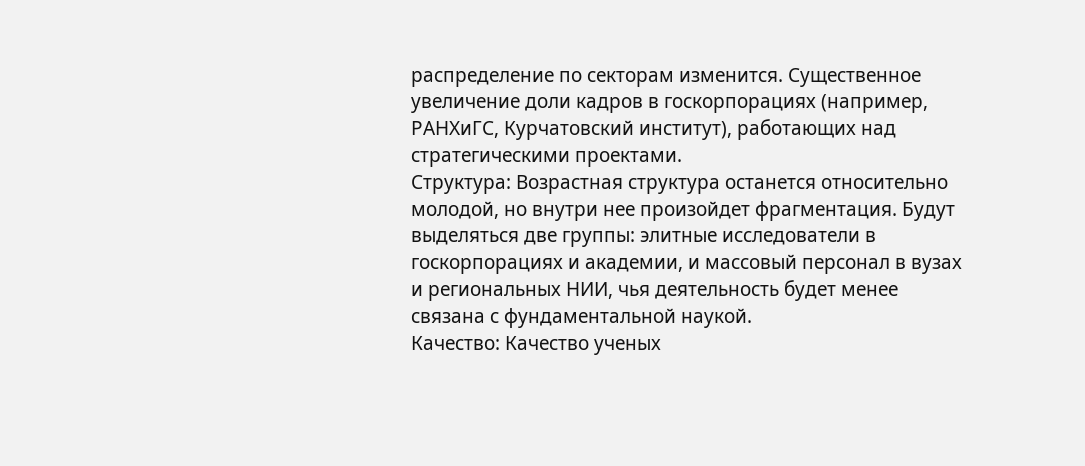распределение по секторам изменится. Существенное увеличение доли кадров в госкорпорациях (например, РАНХиГС, Курчатовский институт), работающих над стратегическими проектами.
Структура: Возрастная структура останется относительно молодой, но внутри нее произойдет фрагментация. Будут выделяться две группы: элитные исследователи в госкорпорациях и академии, и массовый персонал в вузах и региональных НИИ, чья деятельность будет менее связана с фундаментальной наукой.
Качество: Качество ученых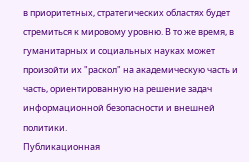в приоритетных, стратегических областях будет стремиться к мировому уровню. В то же время, в гуманитарных и социальных науках может произойти их "раскол" на академическую часть и часть, ориентированную на решение задач информационной безопасности и внешней политики.
Публикационная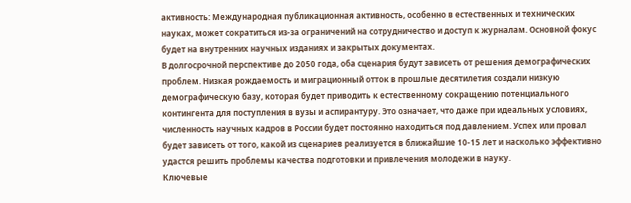активность: Международная публикационная активность, особенно в естественных и технических науках, может сократиться из-за ограничений на сотрудничество и доступ к журналам. Основной фокус будет на внутренних научных изданиях и закрытых документах.
В долгосрочной перспективе до 2050 года, оба сценария будут зависеть от решения демографических проблем. Низкая рождаемость и миграционный отток в прошлые десятилетия создали низкую демографическую базу, которая будет приводить к естественному сокращению потенциального контингента для поступления в вузы и аспирантуру. Это означает, что даже при идеальных условиях, численность научных кадров в России будет постоянно находиться под давлением. Успех или провал будет зависеть от того, какой из сценариев реализуется в ближайшие 10-15 лет и насколько эффективно удастся решить проблемы качества подготовки и привлечения молодежи в науку.
Ключевые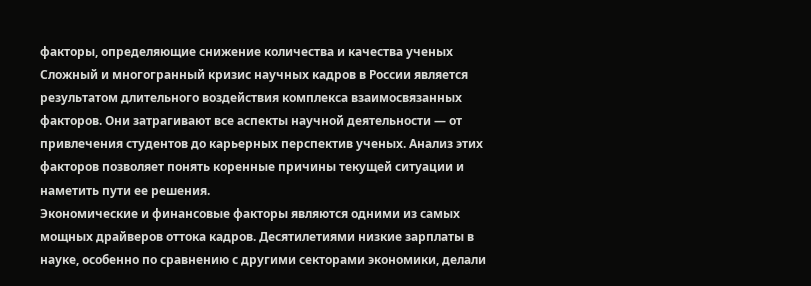факторы, определяющие снижение количества и качества ученых
Сложный и многогранный кризис научных кадров в России является результатом длительного воздействия комплекса взаимосвязанных факторов. Они затрагивают все аспекты научной деятельности — от привлечения студентов до карьерных перспектив ученых. Анализ этих факторов позволяет понять коренные причины текущей ситуации и наметить пути ее решения.
Экономические и финансовые факторы являются одними из самых мощных драйверов оттока кадров. Десятилетиями низкие зарплаты в науке, особенно по сравнению с другими секторами экономики, делали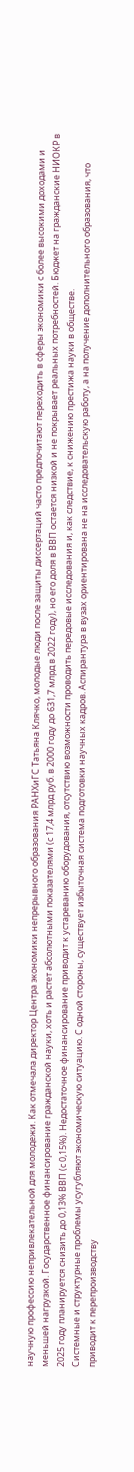научную профессию непривлекательной для молодежи. Как отмечала директор Центра экономики непрерывного образования РАНХиГС Татьяна Клячко, молодые люди после защиты диссертаций часто предпочитают переходить в сферы экономики с более высокими доходами и меньшей нагрузкой. Государственное финансирование гражданской науки, хоть и растет абсолютными показателями (с 17,4 млрд руб. в 2000 году до 631,7 млрд в 2022 году), но его доля в ВВП остается низкой и не покрывает реальных потребностей. Бюджет на гражданские НИОКР в 2025 году планируется снизить до 0,13% ВВП (с 0,15%). Недостаточное финансирование приводит к устареванию оборудования, отсутствию возможности проводить передовые исследования и, как следствие, к снижению престижа науки в обществе.
Системные и структурные проблемы усугубляют экономическую ситуацию. С одной стороны, существует избыточная система подготовки научных кадров. Аспирантура в вузах ориентирована не на исследовательскую работу, а на получение дополнительного образования, что приводит к перепроизводству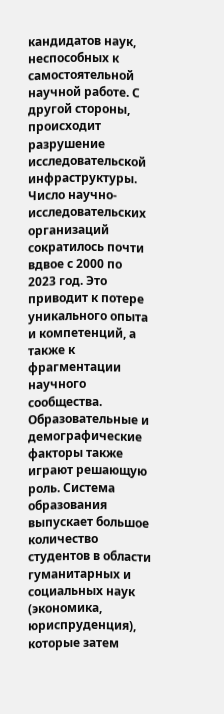кандидатов наук, неспособных к самостоятельной научной работе. С другой стороны, происходит разрушение исследовательской инфраструктуры. Число научно-исследовательских организаций сократилось почти вдвое с 2000 по 2023 год. Это приводит к потере уникального опыта и компетенций, а также к фрагментации научного сообщества.
Образовательные и демографические факторы также играют решающую роль. Система образования выпускает большое количество студентов в области гуманитарных и социальных наук (экономика, юриспруденция), которые затем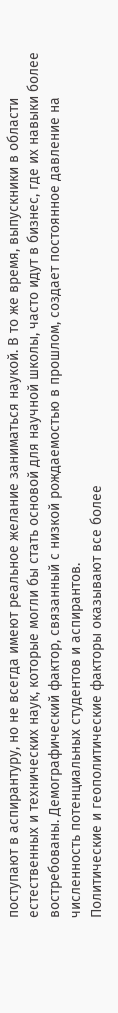поступают в аспирантуру, но не всегда имеют реальное желание заниматься наукой. В то же время, выпускники в области естественных и технических наук, которые могли бы стать основой для научной школы, часто идут в бизнес, где их навыки более востребованы. Демографический фактор, связанный с низкой рождаемостью в прошлом, создает постоянное давление на численность потенциальных студентов и аспирантов.
Политические и геополитические факторы оказывают все более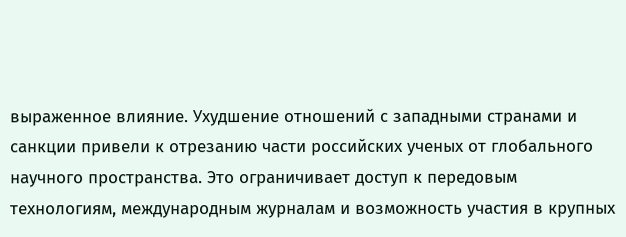выраженное влияние. Ухудшение отношений с западными странами и санкции привели к отрезанию части российских ученых от глобального научного пространства. Это ограничивает доступ к передовым технологиям, международным журналам и возможность участия в крупных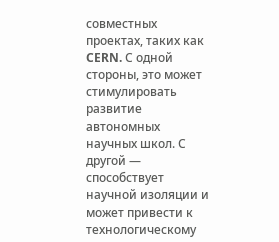совместных проектах, таких как CERN. С одной стороны, это может стимулировать развитие автономных научных школ. С другой — способствует научной изоляции и может привести к технологическому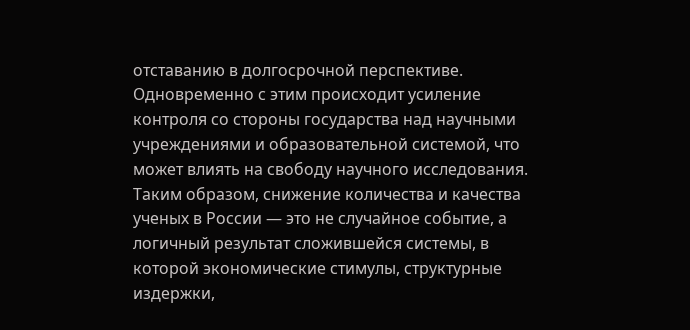отставанию в долгосрочной перспективе. Одновременно с этим происходит усиление контроля со стороны государства над научными учреждениями и образовательной системой, что может влиять на свободу научного исследования.
Таким образом, снижение количества и качества ученых в России — это не случайное событие, а логичный результат сложившейся системы, в которой экономические стимулы, структурные издержки,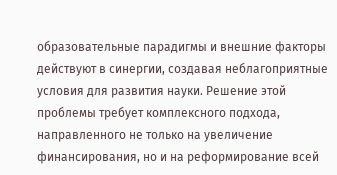образовательные парадигмы и внешние факторы действуют в синергии, создавая неблагоприятные условия для развития науки. Решение этой проблемы требует комплексного подхода, направленного не только на увеличение финансирования, но и на реформирование всей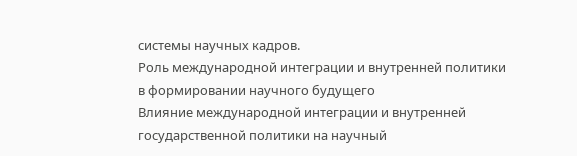системы научных кадров.
Роль международной интеграции и внутренней политики в формировании научного будущего
Влияние международной интеграции и внутренней государственной политики на научный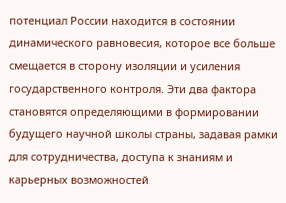потенциал России находится в состоянии динамического равновесия, которое все больше смещается в сторону изоляции и усиления государственного контроля. Эти два фактора становятся определяющими в формировании будущего научной школы страны, задавая рамки для сотрудничества, доступа к знаниям и карьерных возможностей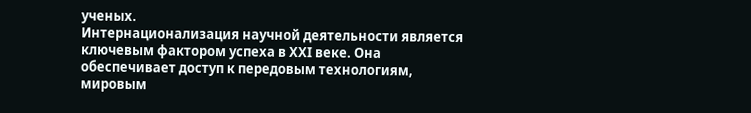ученых.
Интернационализация научной деятельности является ключевым фактором успеха в XXI веке. Она обеспечивает доступ к передовым технологиям, мировым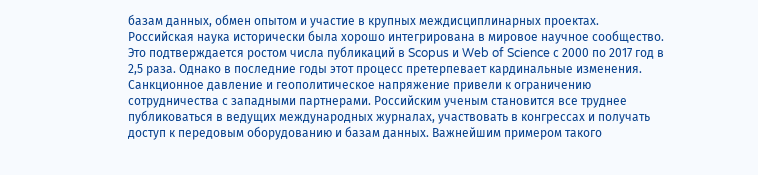базам данных, обмен опытом и участие в крупных междисциплинарных проектах. Российская наука исторически была хорошо интегрирована в мировое научное сообщество. Это подтверждается ростом числа публикаций в Scopus и Web of Science с 2000 по 2017 год в 2,5 раза. Однако в последние годы этот процесс претерпевает кардинальные изменения. Санкционное давление и геополитическое напряжение привели к ограничению сотрудничества с западными партнерами. Российским ученым становится все труднее публиковаться в ведущих международных журналах, участвовать в конгрессах и получать доступ к передовым оборудованию и базам данных. Важнейшим примером такого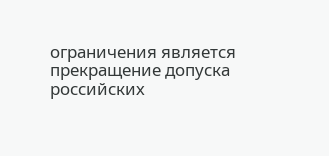ограничения является прекращение допуска российских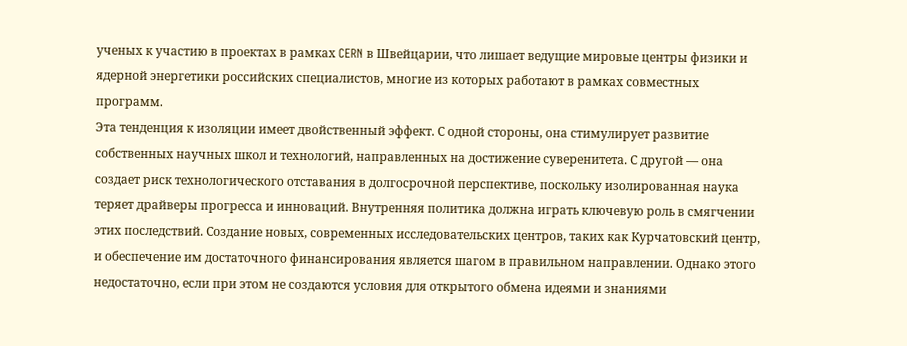ученых к участию в проектах в рамках CERN в Швейцарии, что лишает ведущие мировые центры физики и ядерной энергетики российских специалистов, многие из которых работают в рамках совместных программ.
Эта тенденция к изоляции имеет двойственный эффект. С одной стороны, она стимулирует развитие собственных научных школ и технологий, направленных на достижение суверенитета. С другой — она создает риск технологического отставания в долгосрочной перспективе, поскольку изолированная наука теряет драйверы прогресса и инноваций. Внутренняя политика должна играть ключевую роль в смягчении этих последствий. Создание новых, современных исследовательских центров, таких как Курчатовский центр, и обеспечение им достаточного финансирования является шагом в правильном направлении. Однако этого недостаточно, если при этом не создаются условия для открытого обмена идеями и знаниями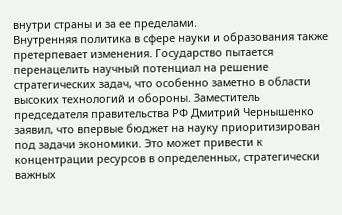внутри страны и за ее пределами.
Внутренняя политика в сфере науки и образования также претерпевает изменения. Государство пытается перенацелить научный потенциал на решение стратегических задач, что особенно заметно в области высоких технологий и обороны. Заместитель председателя правительства РФ Дмитрий Чернышенко заявил, что впервые бюджет на науку приоритизирован под задачи экономики. Это может привести к концентрации ресурсов в определенных, стратегически важных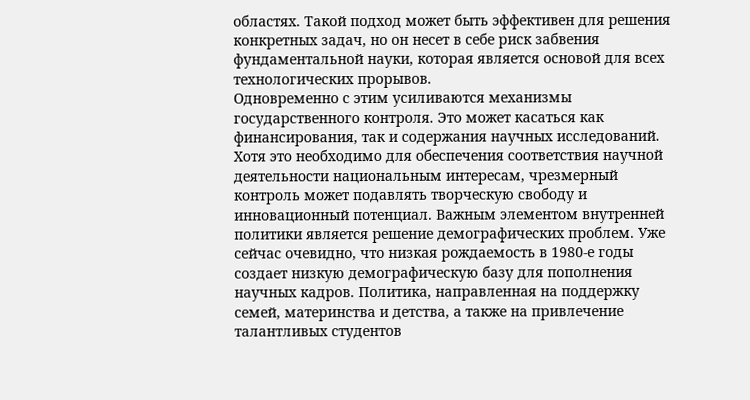областях. Такой подход может быть эффективен для решения конкретных задач, но он несет в себе риск забвения фундаментальной науки, которая является основой для всех технологических прорывов.
Одновременно с этим усиливаются механизмы государственного контроля. Это может касаться как финансирования, так и содержания научных исследований. Хотя это необходимо для обеспечения соответствия научной деятельности национальным интересам, чрезмерный контроль может подавлять творческую свободу и инновационный потенциал. Важным элементом внутренней политики является решение демографических проблем. Уже сейчас очевидно, что низкая рождаемость в 1980-е годы создает низкую демографическую базу для пополнения научных кадров. Политика, направленная на поддержку семей, материнства и детства, а также на привлечение талантливых студентов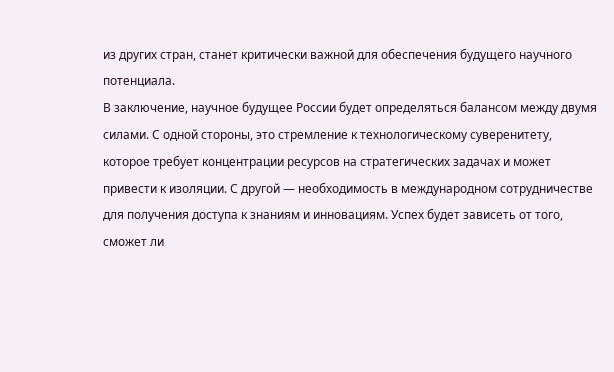из других стран, станет критически важной для обеспечения будущего научного потенциала.
В заключение, научное будущее России будет определяться балансом между двумя силами. С одной стороны, это стремление к технологическому суверенитету, которое требует концентрации ресурсов на стратегических задачах и может привести к изоляции. С другой — необходимость в международном сотрудничестве для получения доступа к знаниям и инновациям. Успех будет зависеть от того, сможет ли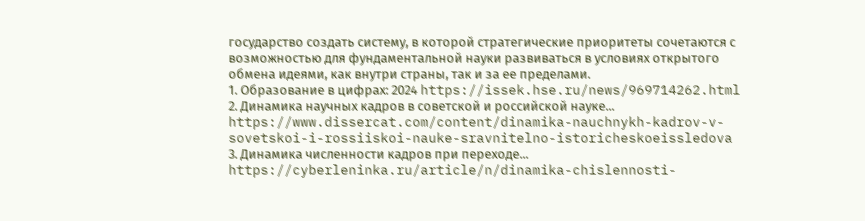государство создать систему, в которой стратегические приоритеты сочетаются с возможностью для фундаментальной науки развиваться в условиях открытого обмена идеями, как внутри страны, так и за ее пределами.
1. Образование в цифрах: 2024 https://issek.hse.ru/news/969714262.html
2. Динамика научных кадров в советской и российской науке... https://www.dissercat.com/content/dinamika-nauchnykh-kadrov-v-sovetskoi-i-rossiiskoi-nauke-sravnitelno-istoricheskoeissledova
3. Динамика численности кадров при переходе... https://cyberleninka.ru/article/n/dinamika-chislennosti-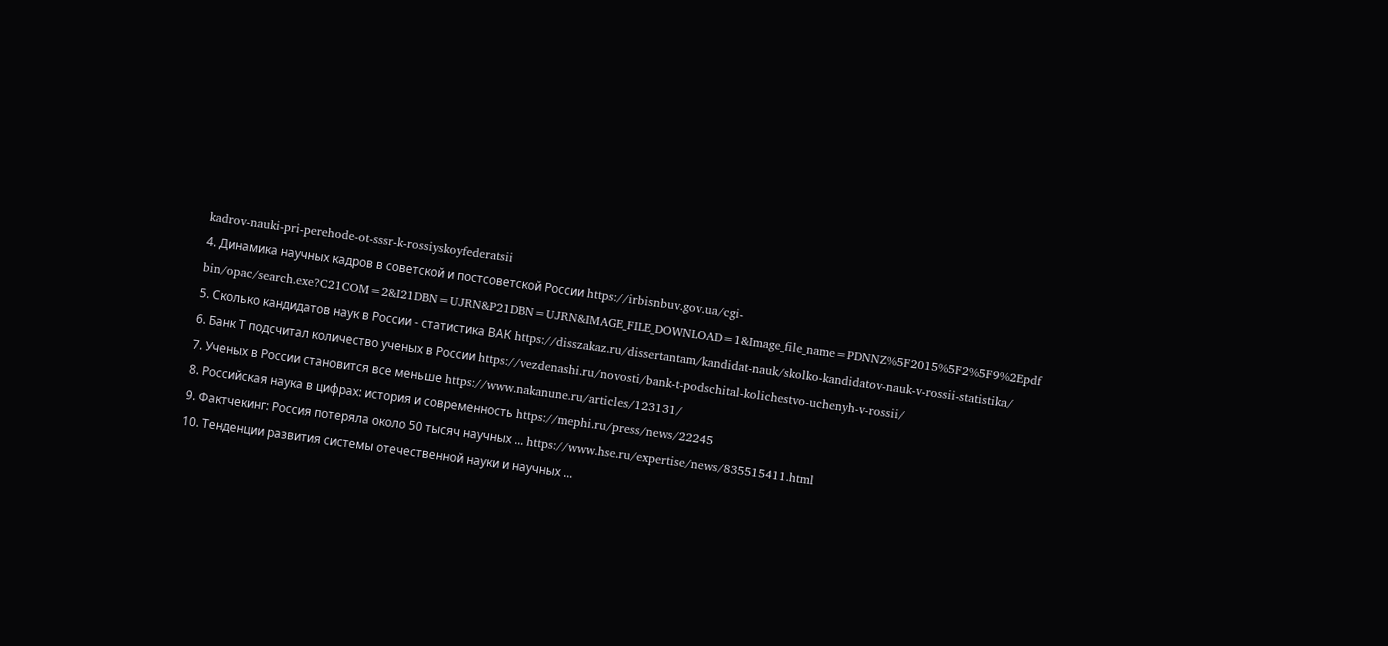kadrov-nauki-pri-perehode-ot-sssr-k-rossiyskoyfederatsii
4. Динамика научных кадров в советской и постсоветской России https://irbisnbuv.gov.ua/cgi-bin/opac/search.exe?C21COM=2&I21DBN=UJRN&P21DBN=UJRN&IMAGE_FILE_DOWNLOAD=1&Image_file_name=PDNNZ%5F2015%5F2%5F9%2Epdf
5. Сколько кандидатов наук в России - статистика ВАК https://disszakaz.ru/dissertantam/kandidat-nauk/skolko-kandidatov-nauk-v-rossii-statistika/
6. Банк Т подсчитал количество ученых в России https://vezdenashi.ru/novosti/bank-t-podschital-kolichestvo-uchenyh-v-rossii/
7. Ученых в России становится все меньше https://www.nakanune.ru/articles/123131/
8. Российская наука в цифрах: история и современность https://mephi.ru/press/news/22245
9. Фактчекинг: Россия потеряла около 50 тысяч научных ... https://www.hse.ru/expertise/news/835515411.html
10. Тенденции развития системы отечественной науки и научных ...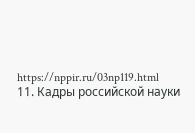https://nppir.ru/03np119.html
11. Кадры российской науки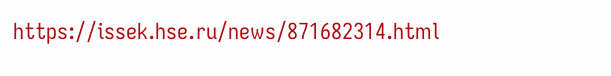https://issek.hse.ru/news/871682314.html